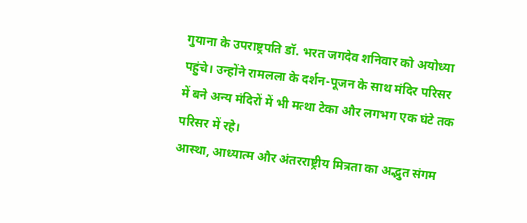गुयाना के उपराष्ट्रपति डॉ. भरत जगदेव शनिवार को अयोध्या पहुंचे। उन्होंने रामलला के दर्शन-पूजन के साथ मंदिर परिसर में बने अन्य मंदिरों में भी मत्था टेका और लगभग एक घंटे तक परिसर में रहे।
आस्था, आध्यात्म और अंतरराष्ट्रीय मित्रता का अद्भुत संगम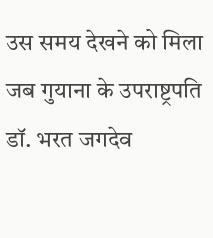उस समय देखने को मिला जब गुयाना के उपराष्ट्रपति डॉ. भरत जगदेव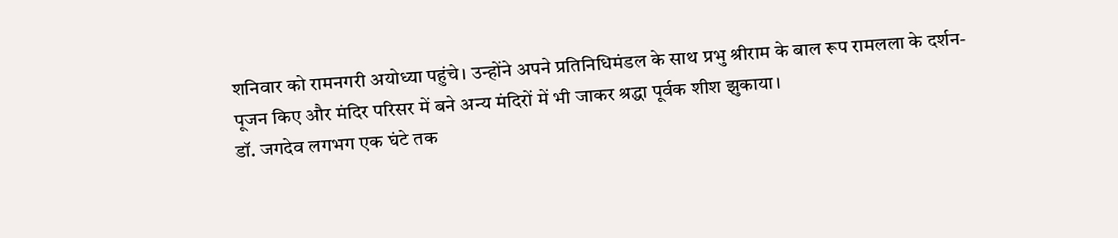शनिवार को रामनगरी अयोध्या पहुंचे। उन्होंने अपने प्रतिनिधिमंडल के साथ प्रभु श्रीराम के बाल रूप रामलला के दर्शन-पूजन किए और मंदिर परिसर में बने अन्य मंदिरों में भी जाकर श्रद्धा पूर्वक शीश झुकाया।
डॉ. जगदेव लगभग एक घंटे तक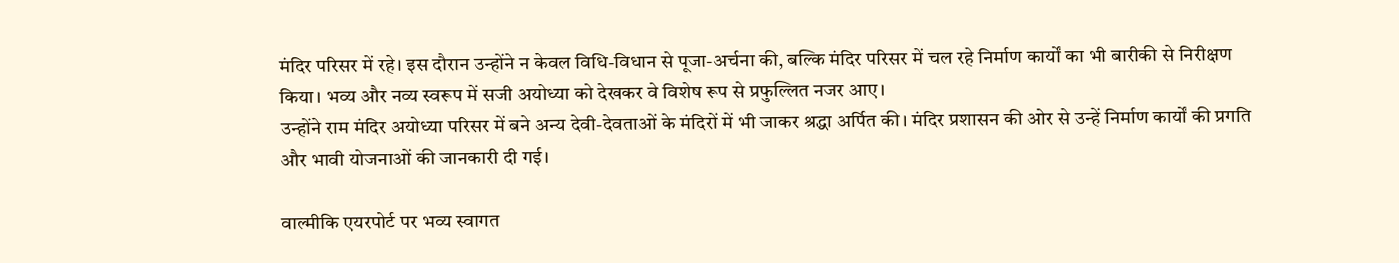मंदिर परिसर में रहे। इस दौरान उन्होंने न केवल विधि-विधान से पूजा-अर्चना की, बल्कि मंदिर परिसर में चल रहे निर्माण कार्यों का भी बारीकी से निरीक्षण किया। भव्य और नव्य स्वरूप में सजी अयोध्या को देखकर वे विशेष रूप से प्रफुल्लित नजर आए।
उन्होंने राम मंदिर अयोध्या परिसर में बने अन्य देवी-देवताओं के मंदिरों में भी जाकर श्रद्धा अर्पित की। मंदिर प्रशासन की ओर से उन्हें निर्माण कार्यों की प्रगति और भावी योजनाओं की जानकारी दी गई।

वाल्मीकि एयरपोर्ट पर भव्य स्वागत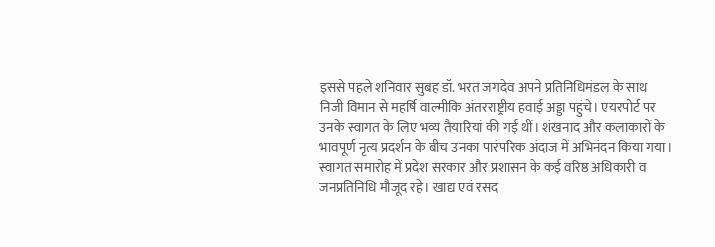इससे पहले शनिवार सुबह डॉ. भरत जगदेव अपने प्रतिनिधिमंडल के साथ निजी विमान से महर्षि वाल्मीकि अंतरराष्ट्रीय हवाई अड्डा पहुंचे। एयरपोर्ट पर उनके स्वागत के लिए भव्य तैयारियां की गई थीं। शंखनाद और कलाकारों के भावपूर्ण नृत्य प्रदर्शन के बीच उनका पारंपरिक अंदाज में अभिनंदन किया गया।
स्वागत समारोह में प्रदेश सरकार और प्रशासन के कई वरिष्ठ अधिकारी व जनप्रतिनिधि मौजूद रहे। खाद्य एवं रसद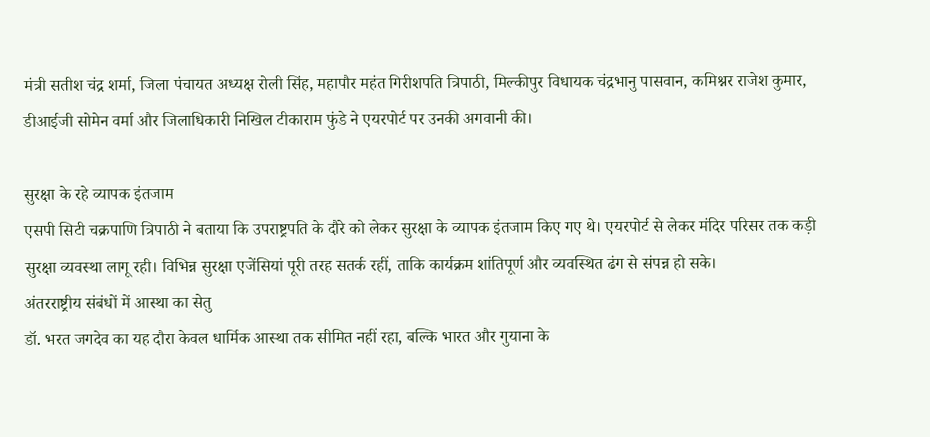मंत्री सतीश चंद्र शर्मा, जिला पंचायत अध्यक्ष रोली सिंह, महापौर महंत गिरीशपति त्रिपाठी, मिल्कीपुर विधायक चंद्रभानु पासवान, कमिश्नर राजेश कुमार, डीआईजी सोमेन वर्मा और जिलाधिकारी निखिल टीकाराम फुंडे ने एयरपोर्ट पर उनकी अगवानी की।

सुरक्षा के रहे व्यापक इंतजाम
एसपी सिटी चक्रपाणि त्रिपाठी ने बताया कि उपराष्ट्रपति के दौरे को लेकर सुरक्षा के व्यापक इंतजाम किए गए थे। एयरपोर्ट से लेकर मंदिर परिसर तक कड़ी सुरक्षा व्यवस्था लागू रही। विभिन्न सुरक्षा एजेंसियां पूरी तरह सतर्क रहीं, ताकि कार्यक्रम शांतिपूर्ण और व्यवस्थित ढंग से संपन्न हो सके।
अंतरराष्ट्रीय संबंधों में आस्था का सेतु
डॉ. भरत जगदेव का यह दौरा केवल धार्मिक आस्था तक सीमित नहीं रहा, बल्कि भारत और गुयाना के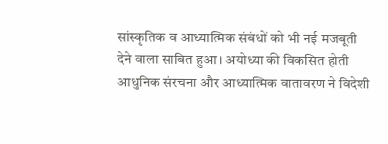सांस्कृतिक व आध्यात्मिक संबंधों को भी नई मजबूती देने वाला साबित हुआ। अयोध्या की विकसित होती आधुनिक संरचना और आध्यात्मिक वातावरण ने विदेशी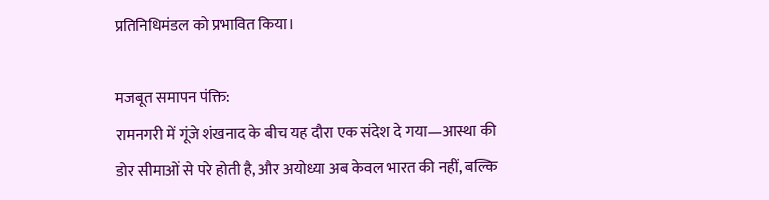प्रतिनिधिमंडल को प्रभावित किया।

मजबूत समापन पंक्ति:
रामनगरी में गूंजे शंखनाद के बीच यह दौरा एक संदेश दे गया—आस्था की डोर सीमाओं से परे होती है, और अयोध्या अब केवल भारत की नहीं, बल्कि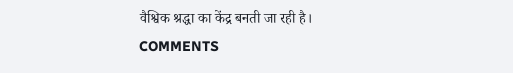वैश्विक श्रद्धा का केंद्र बनती जा रही है।
COMMENTS